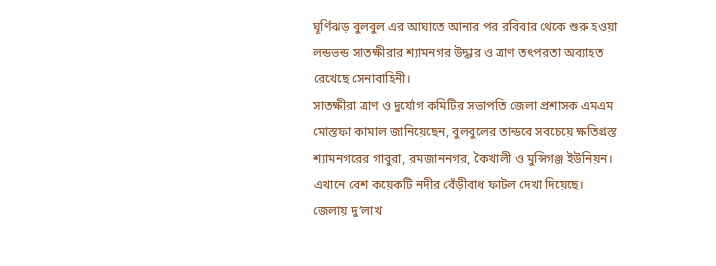ঘূর্ণিঝড় বুলবুল এর আঘাতে আনার পর রবিবার থেকে শুরু হওয়া লন্ডভন্ড সাতক্ষীরার শ্যামনগর উদ্ধার ও ত্রাণ তৎপরতা অব্যাহত রেখেছে সেনাবাহিনী।
সাতক্ষীরা ত্রাণ ও দুর্যোগ কমিটির সভাপতি জেলা প্রশাসক এমএম মোস্তফা কামাল জানিয়েছেন, বুলবুলের তান্ডবে সবচেয়ে ক্ষতিগ্রস্ত শ্যামনগরের গাবুরা, রমজাননগর, কৈখালী ও মুন্সিগঞ্জ ইউনিয়ন। এখানে বেশ কয়েকটি নদীর বেঁড়ীবাধ ফাটল দেখা দিয়েছে।
জেলায় দু’লাখ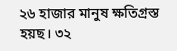২৬ হাজার মানুষ ক্ষতিগ্রস্ত হয়ছ। ৩২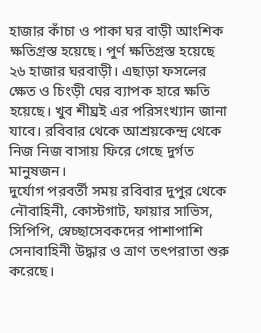হাজার কাঁচা ও পাকা ঘর বাড়ী আংশিক ক্ষতিগ্রস্ত হয়েছে। পুর্ণ ক্ষতিগ্রস্ত হয়েছে ২৬ হাজার ঘরবাড়ী। এছাড়া ফসলের ক্ষেত ও চিংড়ী ঘের ব্যাপক হারে ক্ষতি হয়েছে। খুব শীঘ্রই এর পরিসংখ্যান জানা যাবে। রবিবার থেকে আশ্রয়কেন্দ্র থেকে নিজ নিজ বাসায় ফিরে গেছে দুর্গত মানুষজন।
দুর্যোগ পরবর্তী সময় রবিবার দুপুর থেকে নৌবাহিনী, কোস্টগাট, ফায়ার সাভিস, সিপিপি, স্বেচ্ছাসেবকদের পাশাপাশি সেনাবাহিনী উদ্ধার ও ত্রাণ তৎপরাতা শুরু করেছে।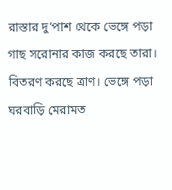রাস্তার দু’পাশ থেকে ভেঙ্গে পড়া গাছ সরোনার কাজ করছে তারা। বিতরণ করছে ত্রাণ। ভেঙ্গে পড়া ঘরবাড়ি মেরামত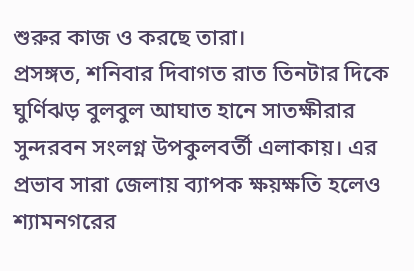শুরুর কাজ ও করছে তারা।
প্রসঙ্গত, শনিবার দিবাগত রাত তিনটার দিকে ঘুর্ণিঝড় বুলবুল আঘাত হানে সাতক্ষীরার সুন্দরবন সংলগ্ন উপকুলবর্তী এলাকায়। এর প্রভাব সারা জেলায় ব্যাপক ক্ষয়ক্ষতি হলেও শ্যামনগরের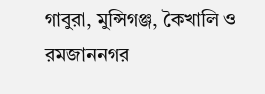গাবুরা, মুন্সিগঞ্জ, কৈখালি ও রমজাননগর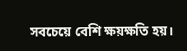সবচেয়ে বেশি ক্ষয়ক্ষতি হয়।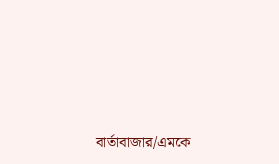বার্তাবাজার/এমকে